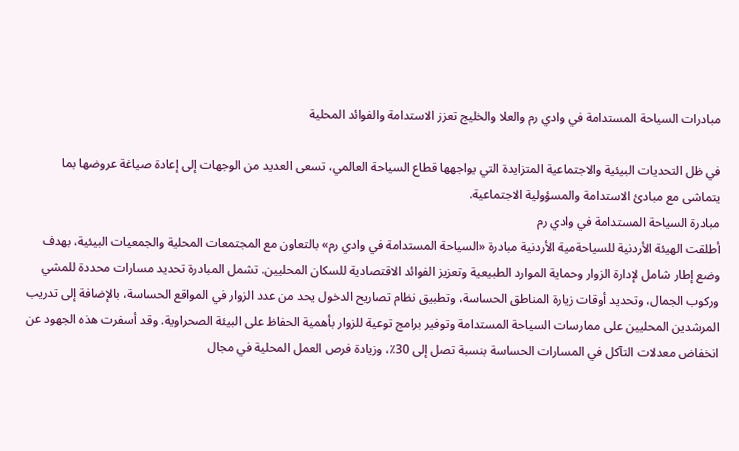مبادرات السياحة المستدامة في وادي رم والعلا والخليج تعزز الاستدامة والفوائد المحلية

في ظل التحديات البيئية والاجتماعية المتزايدة التي يواجهها قطاع السياحة العالمي، تسعى العديد من الوجهات إلى إعادة صياغة عروضها بما يتماشى مع مبادئ الاستدامة والمسؤولية الاجتماعية.
مبادرة السياحة المستدامة في وادي رم
أطلقت الهيئة الأردنية للسياحةمية الأردنية مبادرة «السياحة المستدامة في وادي رم» بالتعاون مع المجتمعات المحلية والجمعيات البيئية، بهدف وضع إطار شامل لإدارة الزوار وحماية الموارد الطبيعية وتعزيز الفوائد الاقتصادية للسكان المحليين. تشمل المبادرة تحديد مسارات محددة للمشي وركوب الجمال، وتحديد أوقات زيارة المناطق الحساسة، وتطبيق نظام تصاريح الدخول يحد من عدد الزوار في المواقع الحساسة، بالإضافة إلى تدريب المرشدين المحليين على ممارسات السياحة المستدامة وتوفير برامج توعية للزوار بأهمية الحفاظ على البيئة الصحراوية. وقد أسفرت هذه الجهود عن انخفاض معدلات التآكل في المسارات الحساسة بنسبة تصل إلى 30٪، وزيادة فرص العمل المحلية في مجال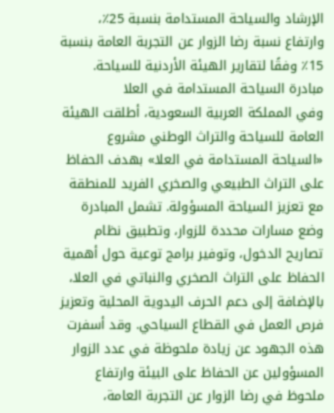الإرشاد والسياحة المستدامة بنسبة 25٪، وارتفاع نسبة رضا الزوار عن التجربة العامة بنسبة 15٪ وفقًا لتقارير الهيئة الأردنية للسياحة.
مبادرة السياحة المستدامة في العلا
وفي المملكة العربية السعودية، أطلقت الهيئة العامة للسياحة والتراث الوطني مشروع «السياحة المستدامة في العلا» بهدف الحفاظ على التراث الطبيعي والصخري الفريد للمنطقة مع تعزيز السياحة المسؤولة. تشمل المبادرة وضع مسارات محددة للزوار، وتطبيق نظام تصاريح الدخول، وتوفير برامج توعية حول أهمية الحفاظ على التراث الصخري والنباتي في العلا، بالإضافة إلى دعم الحرف اليدوية المحلية وتعزيز فرص العمل في القطاع السياحي. وقد أسفرت هذه الجهود عن زيادة ملحوظة في عدد الزوار المسؤولين عن الحفاظ على البيئة وارتفاع ملحوظ في رضا الزوار عن التجربة العامة،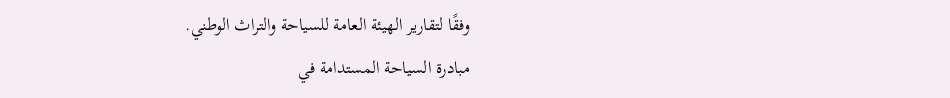وفقًا لتقارير الهيئة العامة للسياحة والتراث الوطني.
مبادرة السياحة المستدامة في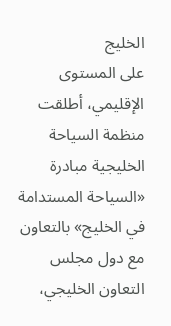الخليج
على المستوى الإقليمي، أطلقت منظمة السياحة الخليجية مبادرة «السياحة المستدامة في الخليج» بالتعاون مع دول مجلس التعاون الخليجي،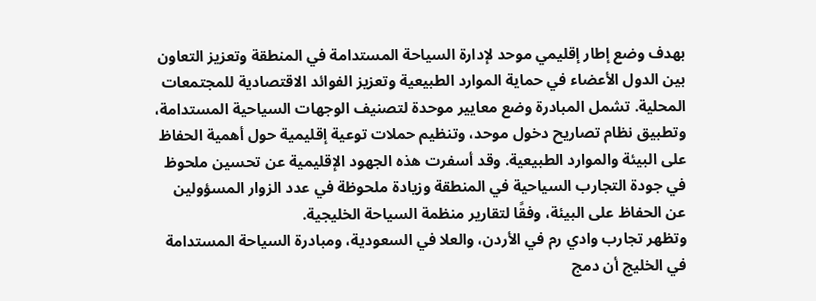بهدف وضع إطار إقليمي موحد لإدارة السياحة المستدامة في المنطقة وتعزيز التعاون بين الدول الأعضاء في حماية الموارد الطبيعية وتعزيز الفوائد الاقتصادية للمجتمعات المحلية. تشمل المبادرة وضع معايير موحدة لتصنيف الوجهات السياحية المستدامة، وتطبيق نظام تصاريح دخول موحد، وتنظيم حملات توعية إقليمية حول أهمية الحفاظ على البيئة والموارد الطبيعية. وقد أسفرت هذه الجهود الإقليمية عن تحسين ملحوظ في جودة التجارب السياحية في المنطقة وزيادة ملحوظة في عدد الزوار المسؤولين عن الحفاظ على البيئة، وفقًا لتقارير منظمة السياحة الخليجية.
وتظهر تجارب وادي رم في الأردن، والعلا في السعودية، ومبادرة السياحة المستدامة في الخليج أن دمج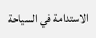الاستدامة في السياحة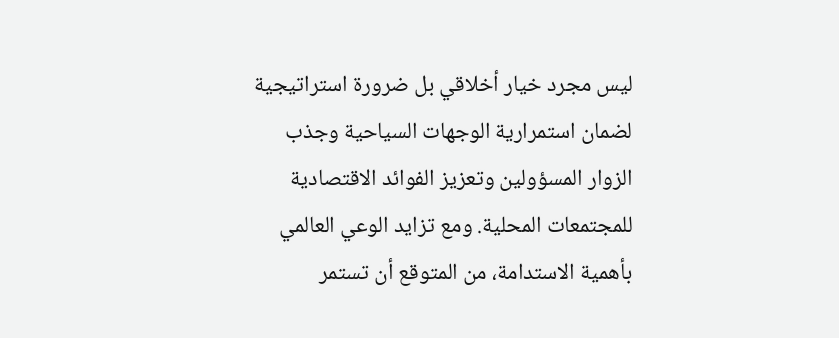ليس مجرد خيار أخلاقي بل ضرورة استراتيجية لضمان استمرارية الوجهات السياحية وجذب الزوار المسؤولين وتعزيز الفوائد الاقتصادية للمجتمعات المحلية. ومع تزايد الوعي العالمي بأهمية الاستدامة، من المتوقع أن تستمر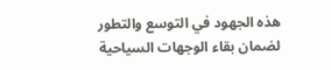هذه الجهود في التوسع والتطور لضمان بقاء الوجهات السياحية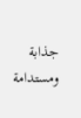جذابة ومستدامة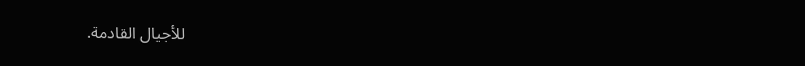للأجيال القادمة.